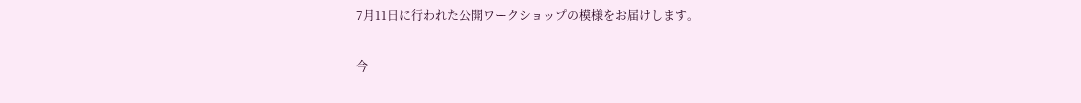7月11日に行われた公開ワークショップの模様をお届けします。

今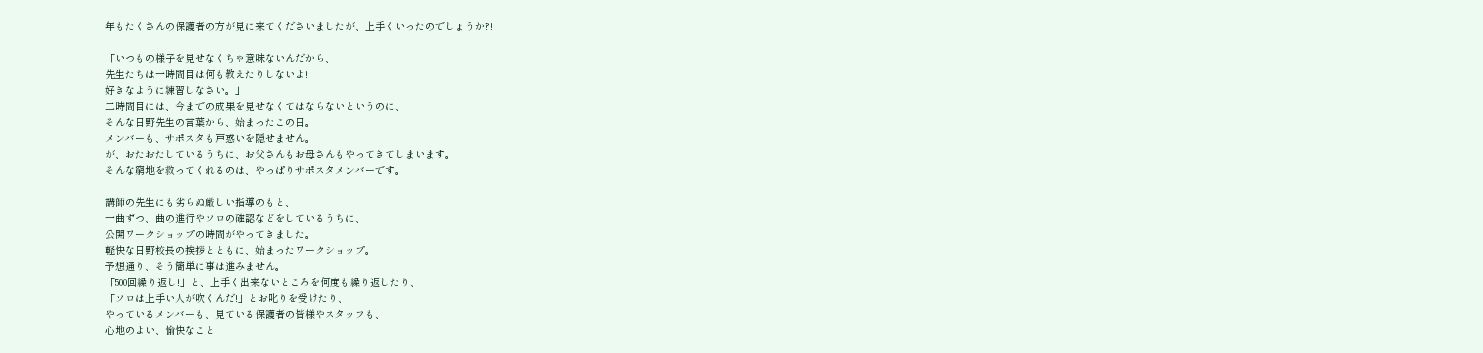年もたくさんの保護者の方が見に来てくださいましたが、上手くいったのでしょうか?!

「いつもの様子を見せなくちゃ意味ないんだから、
先生たちは一時間目は何も教えたりしないよ!
好きなように練習しなさい。」
二時間目には、今までの成果を見せなくてはならないというのに、
そんな日野先生の言葉から、始まったこの日。
メンバーも、サポスタも戸惑いを隠せません。
が、おたおたしているうちに、お父さんもお母さんもやってきてしまいます。
そんな窮地を救ってくれるのは、やっぱりサポスタメンバーです。

講師の先生にも劣らぬ厳しい指導のもと、
一曲ずつ、曲の進行やソロの確認などをしているうちに、
公開ワークショップの時間がやってきました。
軽快な日野校長の挨拶とともに、始まったワークショップ。
予想通り、そう簡単に事は進みません。
「500回繰り返し!」と、上手く出来ないところを何度も繰り返したり、
「ソロは上手い人が吹くんだ!」とお叱りを受けたり、
やっているメンバーも、見ている保護者の皆様やスタッフも、
心地のよい、愉快なこと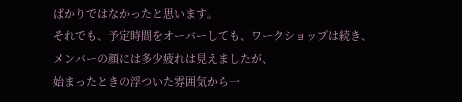ばかりではなかったと思います。
それでも、予定時間をオーバーしても、ワークショップは続き、
メンバーの顔には多少疲れは見えましたが、
始まったときの浮ついた雰囲気から一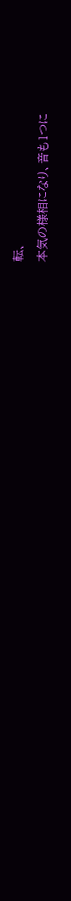転、
本気の様相になり、音も1つに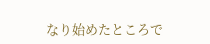なり始めたところで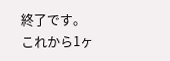終了です。
これから1ヶ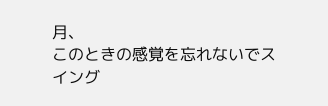月、
このときの感覚を忘れないでスイング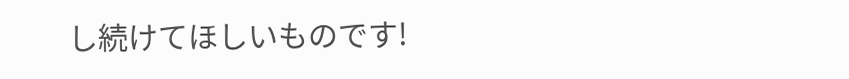し続けてほしいものです!